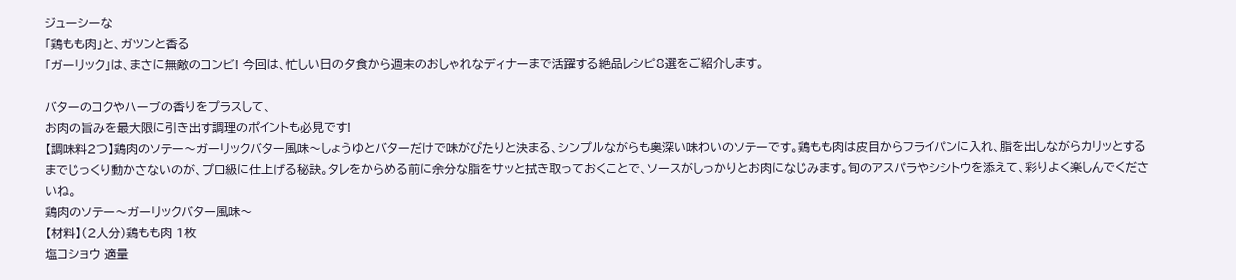ジューシーな
「鶏もも肉」と、ガツンと香る
「ガーリック」は、まさに無敵のコンビ! 今回は、忙しい日の夕食から週末のおしゃれなディナーまで活躍する絶品レシピ8選をご紹介します。

バターのコクやハーブの香りをプラスして、
お肉の旨みを最大限に引き出す調理のポイントも必見です!
【調味料2つ】鶏肉のソテー〜ガーリックバター風味〜しょうゆとバターだけで味がぴたりと決まる、シンプルながらも奥深い味わいのソテーです。鶏もも肉は皮目からフライパンに入れ、脂を出しながらカリッとするまでじっくり動かさないのが、プロ級に仕上げる秘訣。タレをからめる前に余分な脂をサッと拭き取っておくことで、ソースがしっかりとお肉になじみます。旬のアスパラやシシトウを添えて、彩りよく楽しんでくださいね。
鶏肉のソテー〜ガーリックバター風味〜
【材料】(2人分)鶏もも肉 1枚
塩コショウ 適量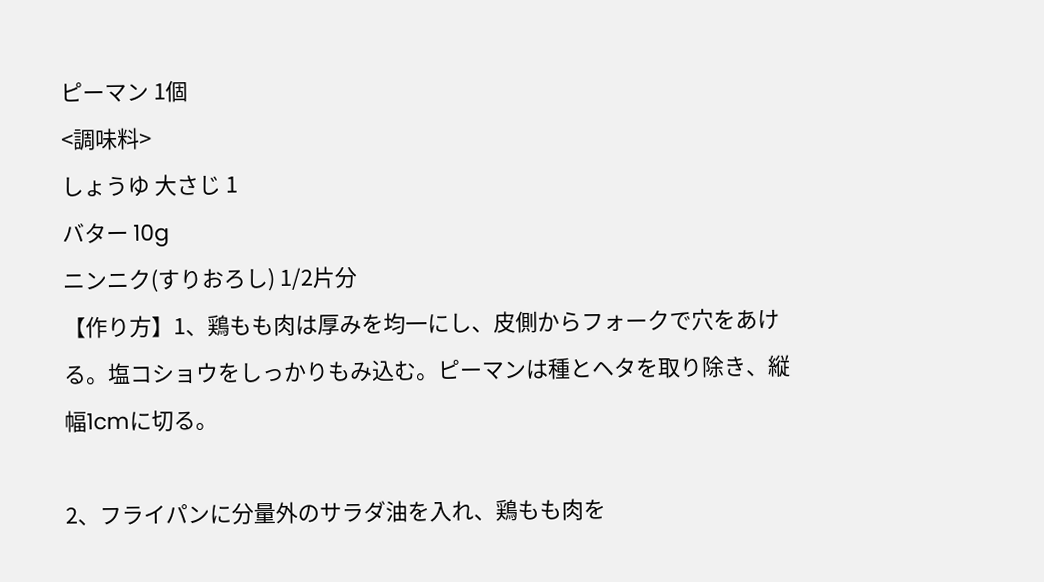ピーマン 1個
<調味料>
しょうゆ 大さじ 1
バター 10g
ニンニク(すりおろし) 1/2片分
【作り方】1、鶏もも肉は厚みを均一にし、皮側からフォークで穴をあける。塩コショウをしっかりもみ込む。ピーマンは種とヘタを取り除き、縦幅1cmに切る。

2、フライパンに分量外のサラダ油を入れ、鶏もも肉を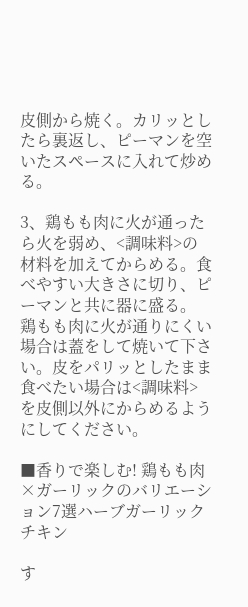皮側から焼く。カリッとしたら裏返し、ピーマンを空いたスペースに入れて炒める。

3、鶏もも肉に火が通ったら火を弱め、<調味料>の材料を加えてからめる。食べやすい大きさに切り、ピーマンと共に器に盛る。
鶏もも肉に火が通りにくい場合は蓋をして焼いて下さい。皮をパリッとしたまま食べたい場合は<調味料>を皮側以外にからめるようにしてください。

■香りで楽しむ! 鶏もも肉×ガーリックのバリエーション7選ハーブガーリックチキン

す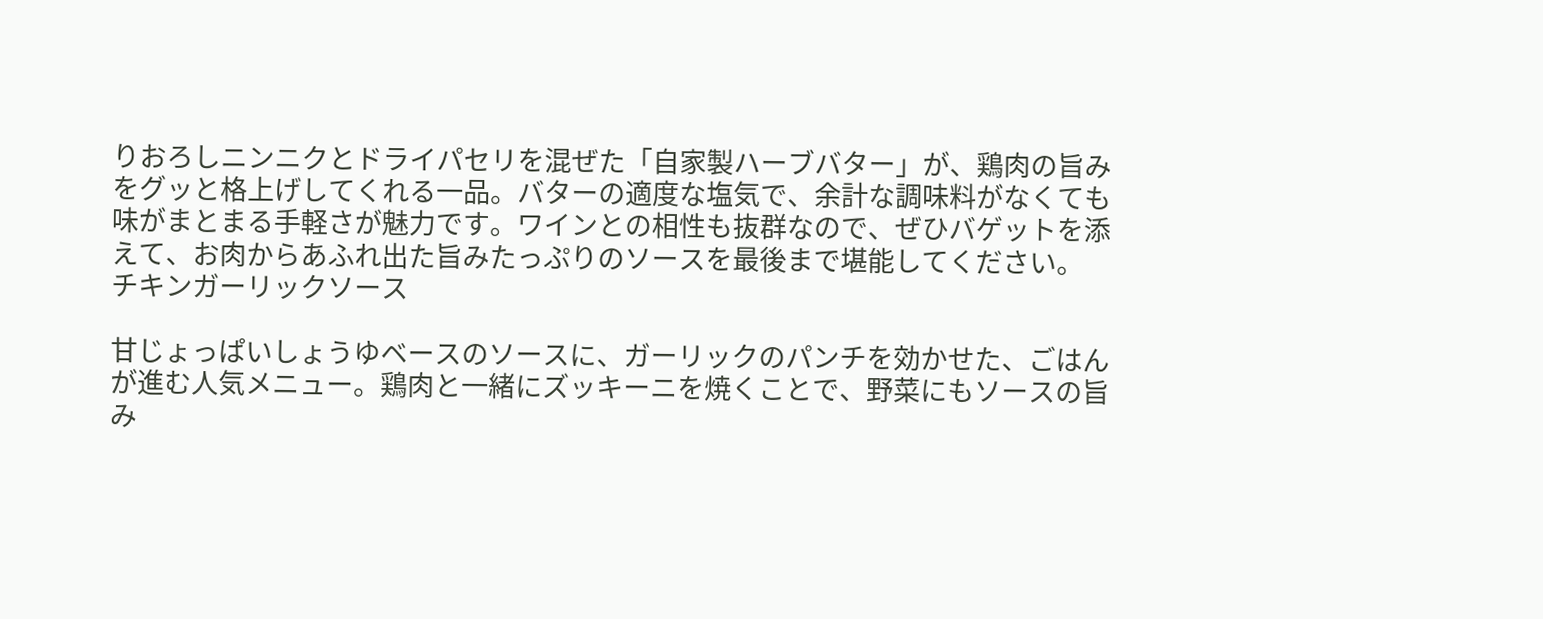りおろしニンニクとドライパセリを混ぜた「自家製ハーブバター」が、鶏肉の旨みをグッと格上げしてくれる一品。バターの適度な塩気で、余計な調味料がなくても味がまとまる手軽さが魅力です。ワインとの相性も抜群なので、ぜひバゲットを添えて、お肉からあふれ出た旨みたっぷりのソースを最後まで堪能してください。
チキンガーリックソース

甘じょっぱいしょうゆベースのソースに、ガーリックのパンチを効かせた、ごはんが進む人気メニュー。鶏肉と一緒にズッキーニを焼くことで、野菜にもソースの旨み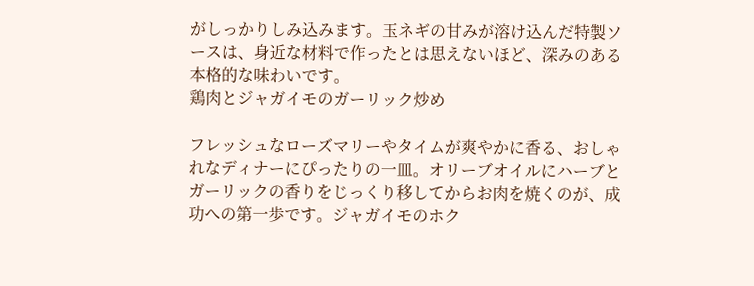がしっかりしみ込みます。玉ネギの甘みが溶け込んだ特製ソースは、身近な材料で作ったとは思えないほど、深みのある本格的な味わいです。
鶏肉とジャガイモのガーリック炒め

フレッシュなローズマリーやタイムが爽やかに香る、おしゃれなディナーにぴったりの一皿。オリーブオイルにハーブとガーリックの香りをじっくり移してからお肉を焼くのが、成功への第一歩です。ジャガイモのホク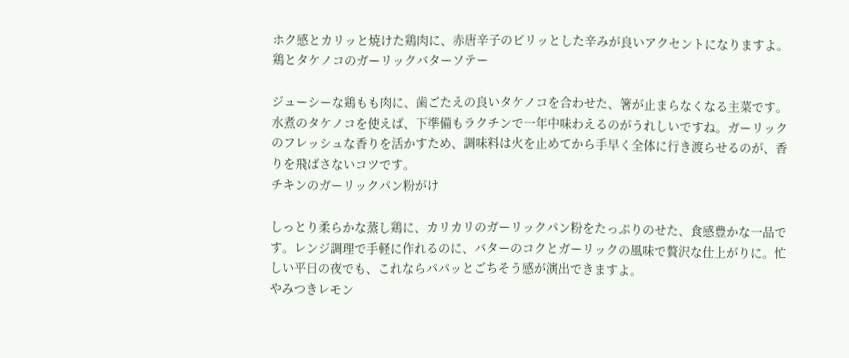ホク感とカリッと焼けた鶏肉に、赤唐辛子のピリッとした辛みが良いアクセントになりますよ。
鶏とタケノコのガーリックバターソテー

ジューシーな鶏もも肉に、歯ごたえの良いタケノコを合わせた、箸が止まらなくなる主菜です。水煮のタケノコを使えば、下準備もラクチンで一年中味わえるのがうれしいですね。ガーリックのフレッシュな香りを活かすため、調味料は火を止めてから手早く全体に行き渡らせるのが、香りを飛ばさないコツです。
チキンのガーリックパン粉がけ

しっとり柔らかな蒸し鶏に、カリカリのガーリックパン粉をたっぷりのせた、食感豊かな一品です。レンジ調理で手軽に作れるのに、バターのコクとガーリックの風味で贅沢な仕上がりに。忙しい平日の夜でも、これならパパッとごちそう感が演出できますよ。
やみつきレモン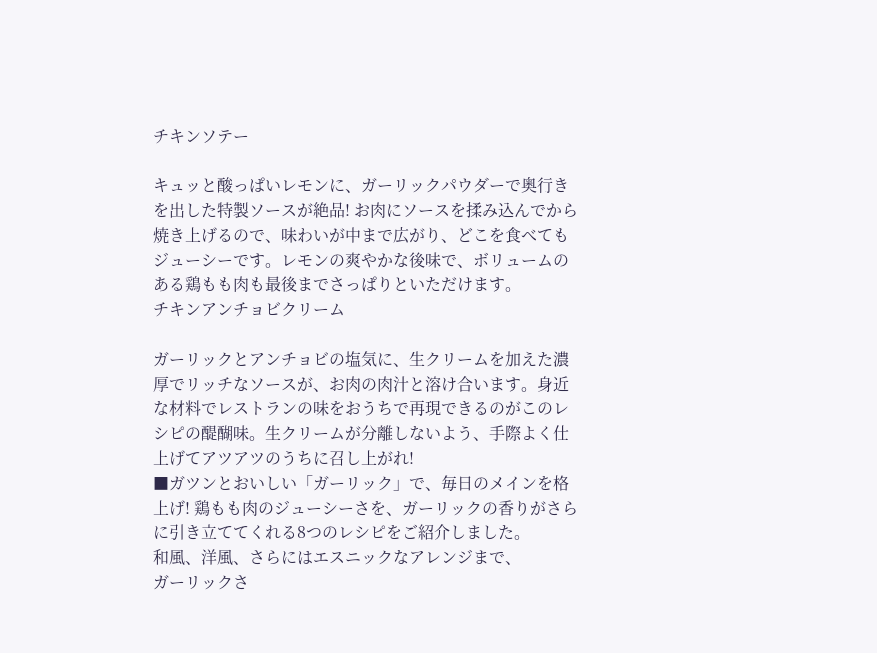チキンソテー

キュッと酸っぱいレモンに、ガーリックパウダーで奥行きを出した特製ソースが絶品! お肉にソースを揉み込んでから焼き上げるので、味わいが中まで広がり、どこを食べてもジューシーです。レモンの爽やかな後味で、ボリュームのある鶏もも肉も最後までさっぱりといただけます。
チキンアンチョビクリーム

ガーリックとアンチョビの塩気に、生クリームを加えた濃厚でリッチなソースが、お肉の肉汁と溶け合います。身近な材料でレストランの味をおうちで再現できるのがこのレシピの醍醐味。生クリームが分離しないよう、手際よく仕上げてアツアツのうちに召し上がれ!
■ガツンとおいしい「ガーリック」で、毎日のメインを格上げ! 鶏もも肉のジューシーさを、ガーリックの香りがさらに引き立ててくれる8つのレシピをご紹介しました。
和風、洋風、さらにはエスニックなアレンジまで、
ガーリックさ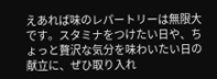えあれば味のレパートリーは無限大です。スタミナをつけたい日や、ちょっと贅沢な気分を味わいたい日の献立に、ぜひ取り入れ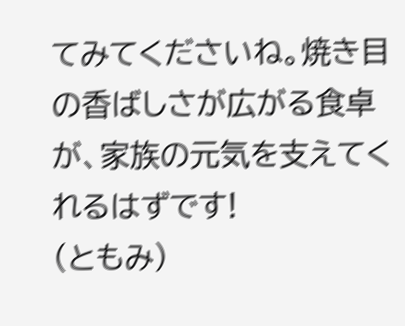てみてくださいね。焼き目の香ばしさが広がる食卓が、家族の元気を支えてくれるはずです!
(ともみ)